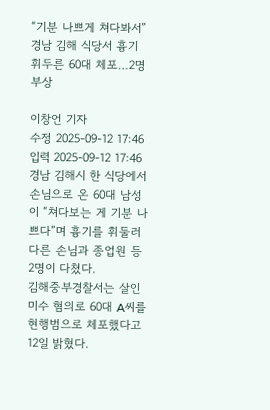“기분 나쁘게 쳐다봐서” 경남 김해 식당서 흉기 휘두른 60대 체포…2명 부상

이창언 기자
수정 2025-09-12 17:46
입력 2025-09-12 17:46
경남 김해시 한 식당에서 손님으로 온 60대 남성이 “쳐다보는 게 기분 나쁘다”며 흉기를 휘둘러 다른 손님과 종업원 등 2명이 다쳤다.
김해중부경찰서는 살인 미수 혐의로 60대 A씨를 현행범으로 체포했다고 12일 밝혔다.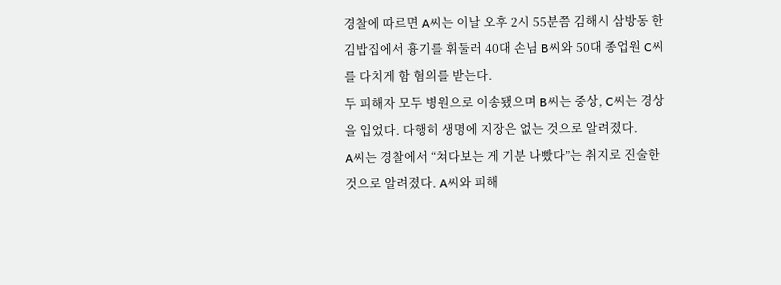경찰에 따르면 A씨는 이날 오후 2시 55분쯤 김해시 삼방동 한 김밥집에서 흉기를 휘둘러 40대 손님 B씨와 50대 종업원 C씨를 다치게 함 혐의를 받는다.
두 피해자 모두 병원으로 이송됐으며 B씨는 중상, C씨는 경상을 입었다. 다행히 생명에 지장은 없는 것으로 알려졌다.
A씨는 경찰에서 “쳐다보는 게 기분 나빴다”는 취지로 진술한 것으로 알려졌다. A씨와 피해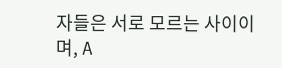자들은 서로 모르는 사이이며, A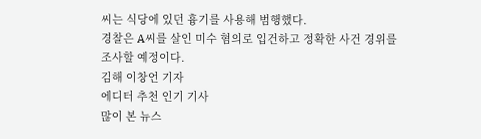씨는 식당에 있던 흉기를 사용해 범행했다.
경찰은 A씨를 살인 미수 혐의로 입건하고 정확한 사건 경위를 조사할 예정이다.
김해 이창언 기자
에디터 추천 인기 기사
많이 본 뉴스